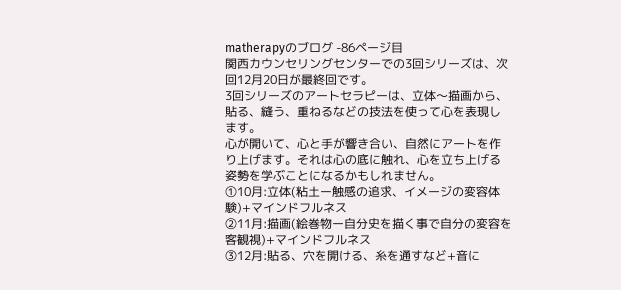matherapyのブログ -86ページ目
関西カウンセリングセンターでの3回シリーズは、次回12月20日が最終回です。
3回シリーズのアートセラピーは、立体〜描画から、貼る、縫う、重ねるなどの技法を使って心を表現します。
心が開いて、心と手が響き合い、自然にアートを作り上げます。それは心の底に触れ、心を立ち上げる姿勢を学ぶことになるかもしれません。
①10月:立体(粘土ー触感の追求、イメージの変容体験)+マインドフルネス
②11月:描画(絵巻物ー自分史を描く事で自分の変容を客観視)+マインドフルネス
③12月:貼る、穴を開ける、糸を通すなど+音に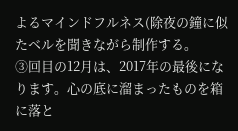よるマインドフルネス(除夜の鐘に似たベルを聞きながら制作する。
③回目の12月は、2017年の最後になります。心の底に溜まったものを箱に落と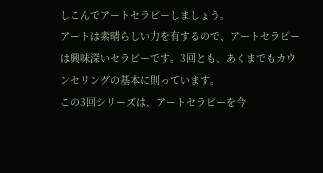しこんでアートセラピーしましょう。
アートは素晴らしい力を有するので、アートセラピーは興味深いセラピーです。3回とも、あくまでもカウンセリングの基本に則っています。
この3回シリーズは、アートセラピーを今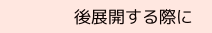後展開する際に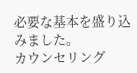必要な基本を盛り込みました。
カウンセリング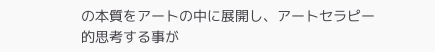の本質をアートの中に展開し、アートセラピー的思考する事が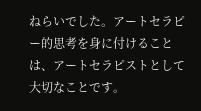ねらいでした。アートセラピー的思考を身に付けることは、アートセラピストとして大切なことです。